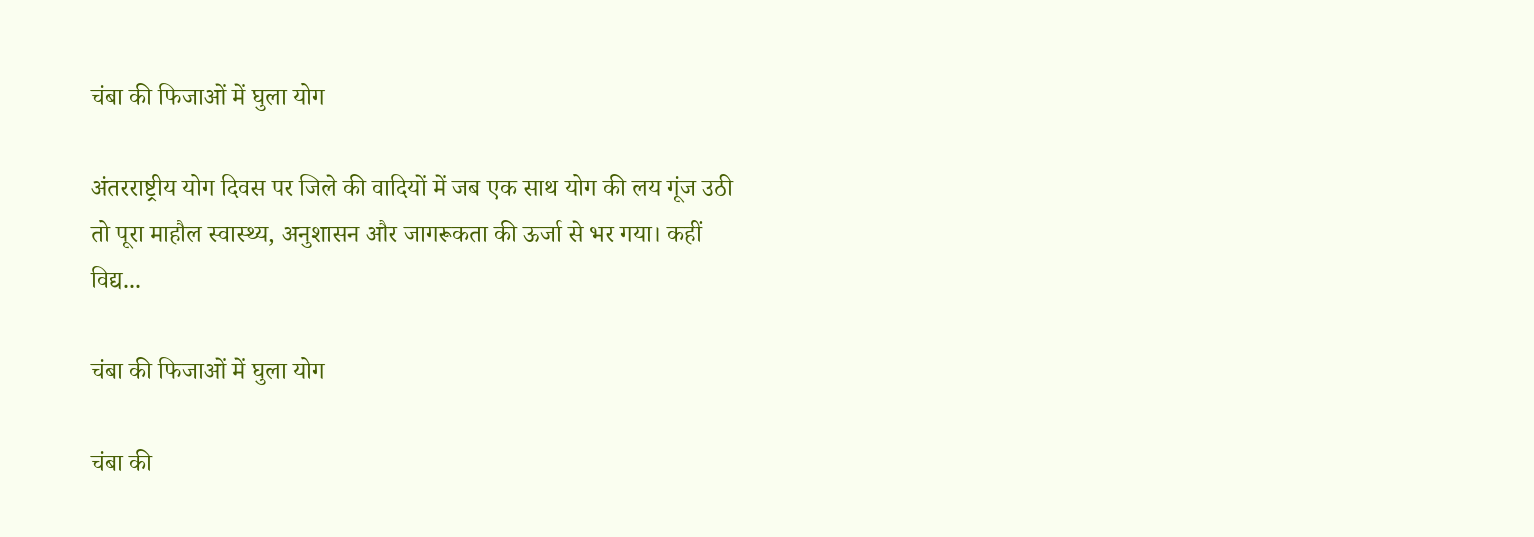चंबा की फिजाओं में घुला योग

अंतरराष्ट्रीय योग दिवस पर जिले की वादियों में जब एक साथ योग की लय गूंज उठी तो पूरा माहौल स्वास्थ्य, अनुशासन और जागरूकता की ऊर्जा से भर गया। कहीं विद्य...

चंबा की फिजाओं में घुला योग

चंबा की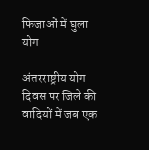फिजाओं में घुला योग

अंतरराष्ट्रीय योग दिवस पर जिले की वादियों में जब एक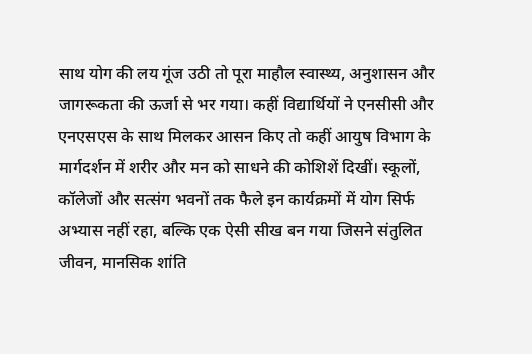साथ योग की लय गूंज उठी तो पूरा माहौल स्वास्थ्य, अनुशासन और जागरूकता की ऊर्जा से भर गया। कहीं विद्यार्थियों ने एनसीसी और एनएसएस के साथ मिलकर आसन किए तो कहीं आयुष विभाग के मार्गदर्शन में शरीर और मन को साधने की कोशिशें दिखीं। स्कूलों, कॉलेजों और सत्संग भवनों तक फैले इन कार्यक्रमों में योग सिर्फ अभ्यास नहीं रहा, बल्कि एक ऐसी सीख बन गया जिसने संतुलित जीवन, मानसिक शांति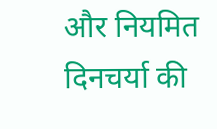और नियमित दिनचर्या की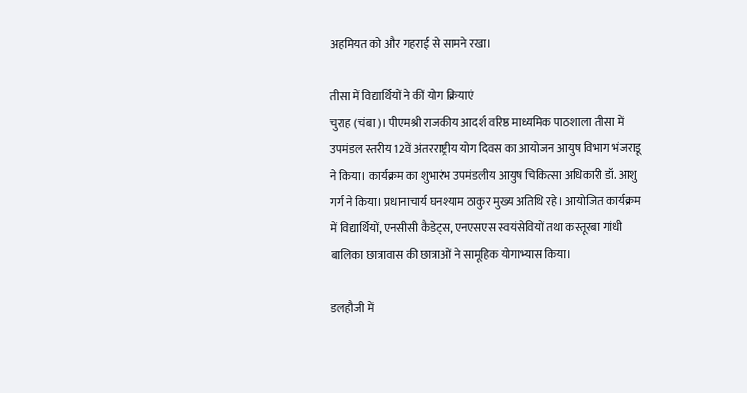अहमियत को और गहराई से सामने रखा।

तीसा में विद्यार्थियों ने कीं योग क्रियाएं
चुराह (चंबा)। पीएमश्री राजकीय आदर्श वरिष्ठ माध्यमिक पाठशाला तीसा में उपमंडल स्तरीय 12वें अंतरराष्ट्रीय योग दिवस का आयोजन आयुष विभाग भंजराडू ने किया। कार्यक्रम का शुभारंभ उपमंडलीय आयुष चिकित्सा अधिकारी डॉ. आशु गर्ग ने किया। प्रधानाचार्य घनश्याम ठाकुर मुख्य अतिथि रहे। आयोजित कार्यक्रम में विद्यार्थियों, एनसीसी कैडेट्स, एनएसएस स्वयंसेवियों तथा कस्तूरबा गांधी बालिका छात्रावास की छात्राओं ने सामूहिक योगाभ्यास किया।

डलहौजी में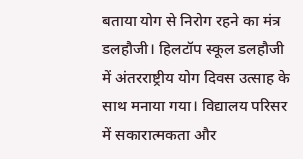बताया योग से निरोग रहने का मंत्र
डलहौजी। हिलटॉप स्कूल डलहौजी में अंतरराष्ट्रीय योग दिवस उत्साह के साथ मनाया गया। विद्यालय परिसर में सकारात्मकता और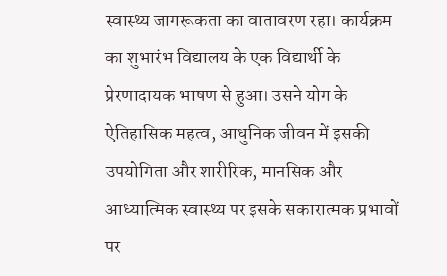स्वास्थ्य जागरूकता का वातावरण रहा। कार्यक्रम का शुभारंभ विद्यालय के एक विद्यार्थी के प्रेरणादायक भाषण से हुआ। उसने योग के ऐतिहासिक महत्व, आधुनिक जीवन में इसकी उपयोगिता और शारीरिक, मानसिक और आध्यात्मिक स्वास्थ्य पर इसके सकारात्मक प्रभावों पर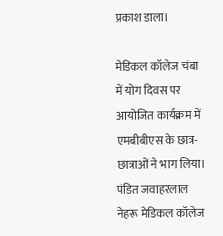प्रकाश डाला।

मेडिकल कॉलेज चंबा में योग दिवस पर आयोजित कार्यक्रम में एमबीबीएस के छात्र-छात्राओं ने भाग लिया। पंडित जवाहरलाल नेहरू मेडिकल कॉलेज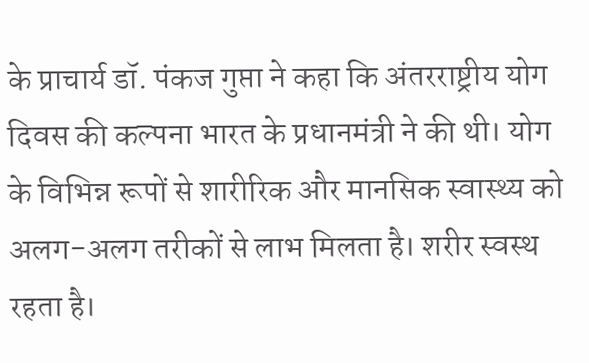के प्राचार्य डॉ. पंकज गुप्ता ने कहा कि अंतरराष्ट्रीय योग दिवस की कल्पना भारत के प्रधानमंत्री ने की थी। योग के विभिन्न रूपों से शारीरिक और मानसिक स्वास्थ्य को अलग-अलग तरीकों से लाभ मिलता है। शरीर स्वस्थ रहता है।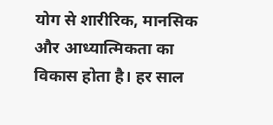योग से शारीरिक, मानसिक और आध्यात्मिकता का विकास होता है। हर साल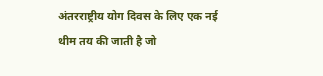अंतरराष्ट्रीय योग दिवस के लिए एक नई थीम तय की जाती है जो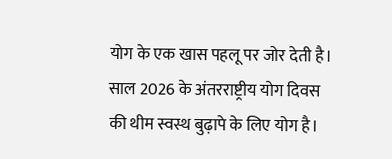योग के एक खास पहलू पर जोर देती है। साल 2026 के अंतरराष्ट्रीय योग दिवस की थीम स्वस्थ बुढ़ापे के लिए योग है।